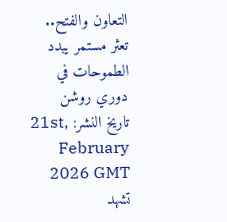التعاون والفتح.. تعثر مستمر يبدد الطموحات في دوري روشن
تاريخ النشر: 21st, February 2026 GMT
تشهد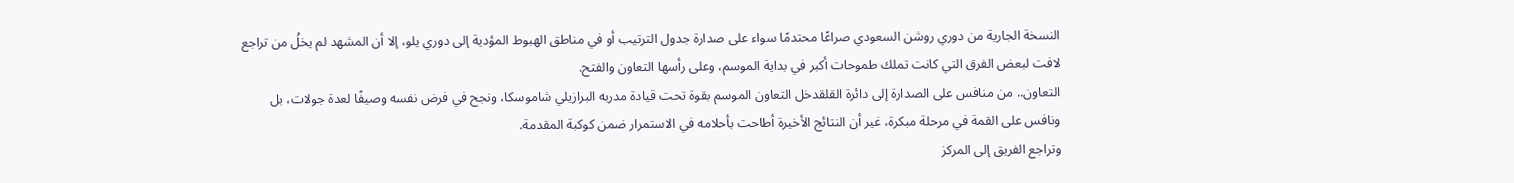النسخة الجارية من دوري روشن السعودي صراعًا محتدمًا سواء على صدارة جدول الترتيب أو في مناطق الهبوط المؤدية إلى دوري يلو، إلا أن المشهد لم يخلُ من تراجع لافت لبعض الفرق التي كانت تملك طموحات أكبر في بداية الموسم، وعلى رأسها التعاون والفتح.
التعاون.. من منافس على الصدارة إلى دائرة القلقدخل التعاون الموسم بقوة تحت قيادة مدربه البرازيلي شاموسكا، ونجح في فرض نفسه وصيفًا لعدة جولات، بل ونافس على القمة في مرحلة مبكرة، غير أن النتائج الأخيرة أطاحت بأحلامه في الاستمرار ضمن كوكبة المقدمة.
وتراجع الفريق إلى المركز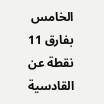الخامس بفارق 11 نقطة عن القادسية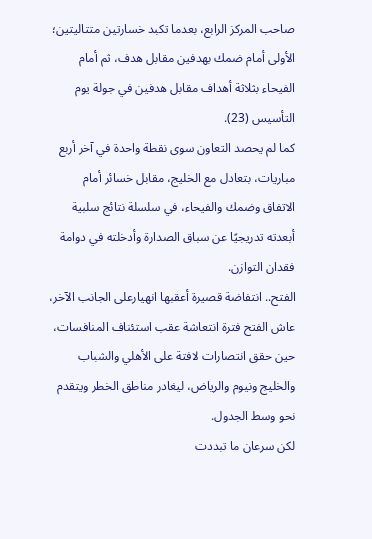صاحب المركز الرابع، بعدما تكبد خسارتين متتاليتين؛ الأولى أمام ضمك بهدفين مقابل هدف، ثم أمام الفيحاء بثلاثة أهداف مقابل هدفين في جولة يوم التأسيس (23).
كما لم يحصد التعاون سوى نقطة واحدة في آخر أربع مباريات، بتعادل مع الخليج، مقابل خسائر أمام الاتفاق وضمك والفيحاء، في سلسلة نتائج سلبية أبعدته تدريجيًا عن سباق الصدارة وأدخلته في دوامة فقدان التوازن.
الفتح.. انتفاضة قصيرة أعقبها انهيارعلى الجانب الآخر، عاش الفتح فترة انتعاشة عقب استئناف المنافسات، حين حقق انتصارات لافتة على الأهلي والشباب والخليج ونيوم والرياض، ليغادر مناطق الخطر ويتقدم نحو وسط الجدول.
لكن سرعان ما تبددت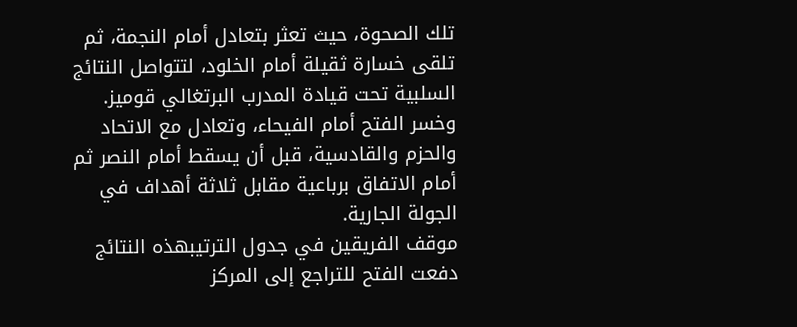تلك الصحوة، حيث تعثر بتعادل أمام النجمة، ثم تلقى خسارة ثقيلة أمام الخلود، لتتواصل النتائج السلبية تحت قيادة المدرب البرتغالي قوميز.
وخسر الفتح أمام الفيحاء، وتعادل مع الاتحاد والحزم والقادسية، قبل أن يسقط أمام النصر ثم أمام الاتفاق برباعية مقابل ثلاثة أهداف في الجولة الجارية.
موقف الفريقين في جدول الترتيبهذه النتائج دفعت الفتح للتراجع إلى المركز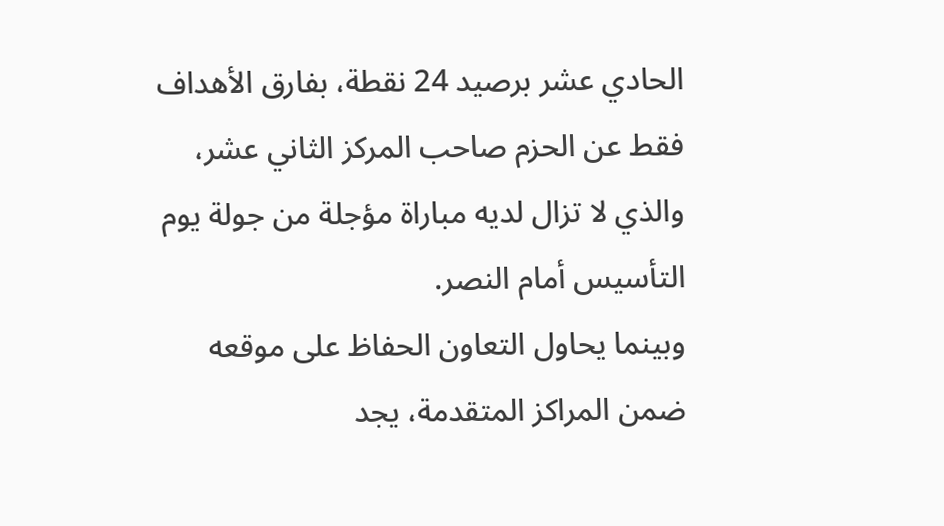الحادي عشر برصيد 24 نقطة، بفارق الأهداف فقط عن الحزم صاحب المركز الثاني عشر، والذي لا تزال لديه مباراة مؤجلة من جولة يوم التأسيس أمام النصر.
وبينما يحاول التعاون الحفاظ على موقعه ضمن المراكز المتقدمة، يجد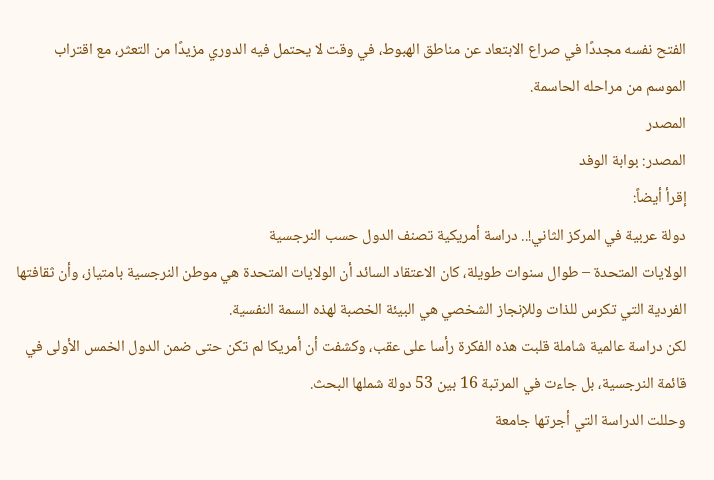الفتح نفسه مجددًا في صراع الابتعاد عن مناطق الهبوط، في وقت لا يحتمل فيه الدوري مزيدًا من التعثر، مع اقتراب الموسم من مراحله الحاسمة.
المصدر
المصدر: بوابة الوفد
إقرأ أيضاً:
دولة عربية في المركز الثاني!.. دراسة أمريكية تصنف الدول حسب النرجسية
الولايات المتحدة – طوال سنوات طويلة، كان الاعتقاد السائد أن الولايات المتحدة هي موطن النرجسية بامتياز، وأن ثقافتها الفردية التي تكرس للذات وللإنجاز الشخصي هي البيئة الخصبة لهذه السمة النفسية.
لكن دراسة عالمية شاملة قلبت هذه الفكرة رأسا على عقب، وكشفت أن أمريكا لم تكن حتى ضمن الدول الخمس الأولى في قائمة النرجسية، بل جاءت في المرتبة 16 بين 53 دولة شملها البحث.
وحللت الدراسة التي أجرتها جامعة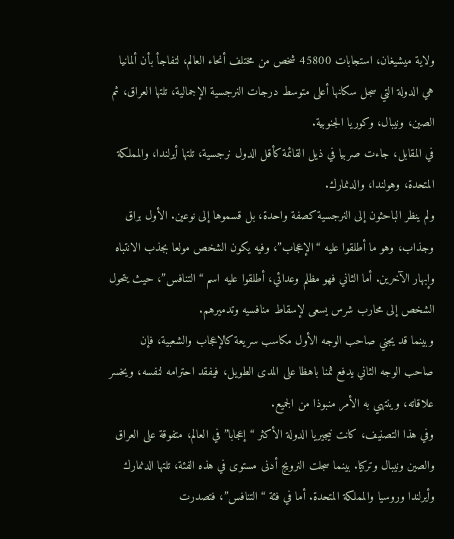ولاية ميشيغان، استجابات 45800 شخص من مختلف أنحاء العالم، لتفاجأ بأن ألمانيا هي الدولة التي سجل سكانها أعلى متوسط درجات النرجسية الإجمالية، تلتها العراق، ثم الصين، ونيبال، وكوريا الجنوبية.
في المقابل، جاءت صربيا في ذيل القائمة كأقل الدول نرجسية، تلتها أيرلندا، والمملكة المتحدة، وهولندا، والدنمارك.
ولم ينظر الباحثون إلى النرجسية كصفة واحدة، بل قسموها إلى نوعين. الأول براق وجذاب، وهو ما أطلقوا عليه “الإعجاب”، وفيه يكون الشخص مولعا بجذب الانتباه وإبهار الآخرين. أما الثاني فهو مظلم وعدائي، أطلقوا عليه اسم “التنافس”، حيث يتحول الشخص إلى محارب شرس يسعى لإسقاط منافسيه وتدميرهم.
وبينما قد يجني صاحب الوجه الأول مكاسب سريعة كالإعجاب والشعبية، فإن صاحب الوجه الثاني يدفع ثمنا باهظا على المدى الطويل، فيفقد احترامه لنفسه، ويخسر علاقاته، وينتهي به الأمر منبوذا من الجميع.
وفي هذا التصنيف، كانت نيجيريا الدولة الأكثر “إعجابا” في العالم، متفوقة على العراق والصين ونيبال وتركيا. بينما سجلت النرويج أدنى مستوى في هذه الفئة، تلتها الدنمارك وأيرلندا وروسيا والمملكة المتحدة. أما في فئة “التنافس”، فتصدرت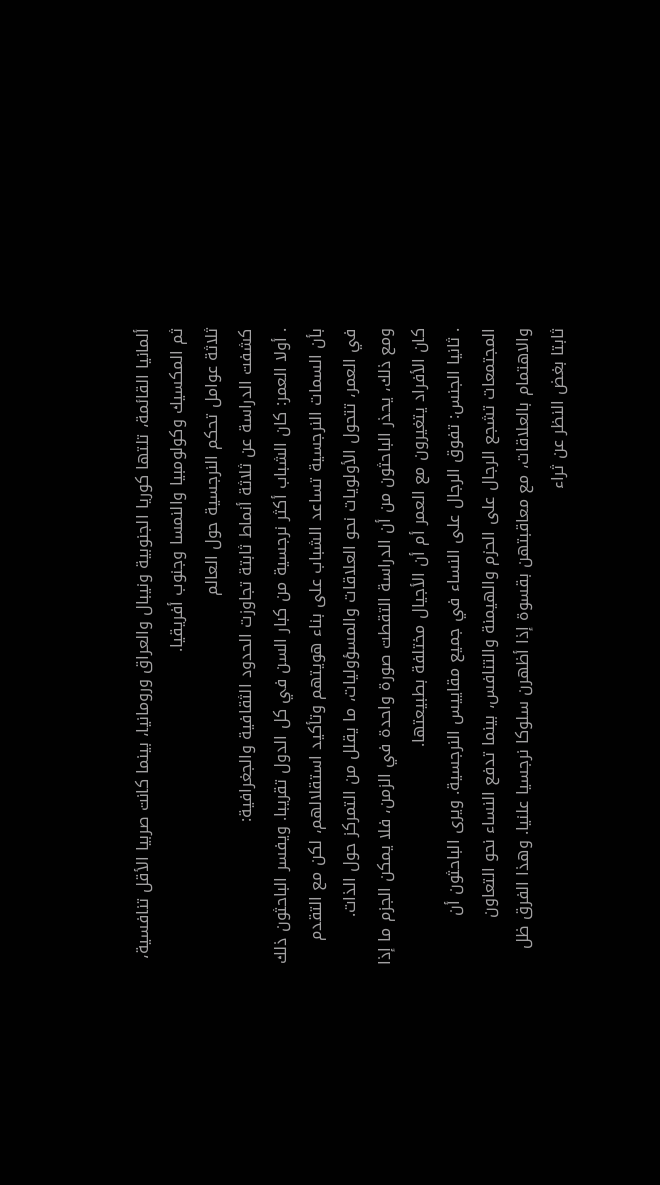ألمانيا القائمة، تلتها كوريا الجنوبية ونيبال والعراق ورومانيا، بينما كانت صربيا الأقل تنافسية، ثم المكسيك وكولومبيا والنمسا وجنوب أفريقيا.
ثلاثة عوامل تحكم النرجسية حول العالم
كشفت الدراسة عن ثلاثة أنماط ثابتة تجاوزت الحدود الثقافية والجغرافية:
. أولا العمر: كان الشباب أكثر نرجسية من كبار السن في كل الدول تقريبا. ويفسر الباحثون ذلك بأن السمات النرجسية تساعد الشباب على بناء هويتهم وتأكيد استقلالهم، لكن مع التقدم في العمر، تتحول الأولويات نحو العلاقات والمسؤوليات، ما يقلل من التمركز حول الذات.
ومع ذلك، يحذر الباحثون من أن الدراسة التقطت صورة واحدة في الزمن، فلا يمكن الجزم ما إذا كان الأفراد يتغيرون مع العمر أم أن الأجيال مختلفة بطبيعتها.
. ثانيا الجنس: تفوق الرجال على النساء في جميع مقاييس النرجسية. ويرى الباحثون أن المجتمعات تشجع الرجال على الحزم والهيمنة والتنافس، بينما تدفع النساء نحو التعاون والاهتمام بالعلاقات، مع معاقبتهن بقسوة إذا أظهرن سلوكا نرجسيا علنيا. وهذا الفرق ظل ثابتا بغض النظر عن ثراء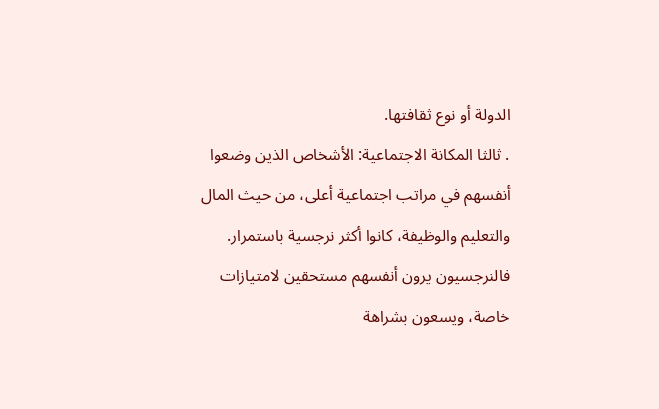الدولة أو نوع ثقافتها.
. ثالثا المكانة الاجتماعية: الأشخاص الذين وضعوا أنفسهم في مراتب اجتماعية أعلى، من حيث المال والتعليم والوظيفة، كانوا أكثر نرجسية باستمرار. فالنرجسيون يرون أنفسهم مستحقين لامتيازات خاصة، ويسعون بشراهة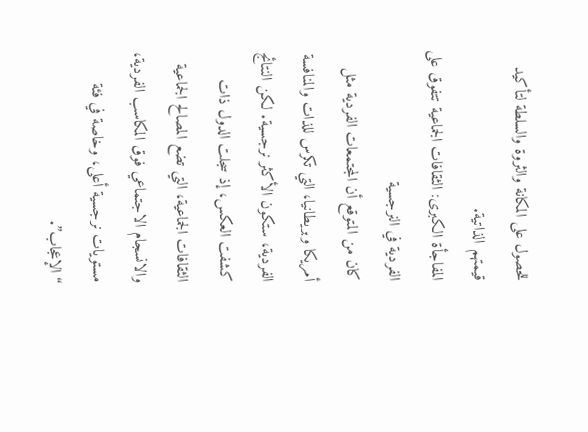للحصول على المكانة والثروة والسلطة لتأكيد قيمتهم الذاتية.
المفاجأة الكبرى: الثقافات الجماعية تتفوق على الفردية في النرجسية
كان من المتوقع أن المجتمعات الفردية مثل أمريكا وبريطانيا، التي تكرس للذات والمنافسة الفردية، ستكون الأكثر نرجسية. لكن النتائج كشفت العكس، إذ سجلت الدول ذات الثقافات الجماعية، التي تضع المصالح الجماعية والانسجام الاجتماعي فوق المكاسب الفردية، مستويات نرجسية أعلى، وخاصة في فئة “الإعجاب”.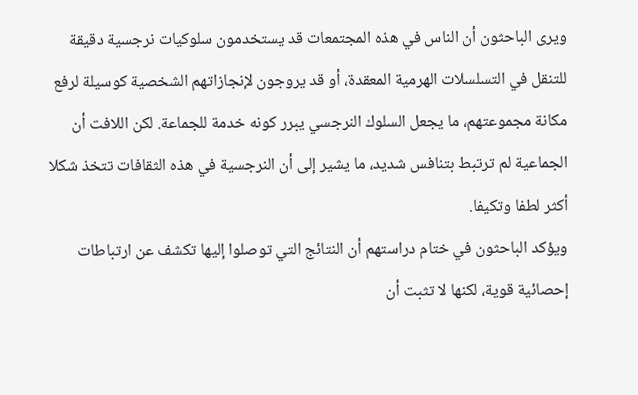ويرى الباحثون أن الناس في هذه المجتمعات قد يستخدمون سلوكيات نرجسية دقيقة للتنقل في التسلسلات الهرمية المعقدة، أو قد يروجون لإنجازاتهم الشخصية كوسيلة لرفع مكانة مجموعتهم، ما يجعل السلوك النرجسي يبرر كونه خدمة للجماعة. لكن اللافت أن الجماعية لم ترتبط بتنافس شديد، ما يشير إلى أن النرجسية في هذه الثقافات تتخذ شكلا أكثر لطفا وتكيفا.
ويؤكد الباحثون في ختام دراستهم أن النتائج التي توصلوا إليها تكشف عن ارتباطات إحصائية قوية، لكنها لا تثبت أن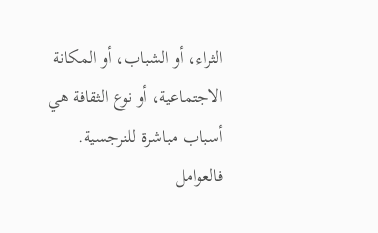الثراء، أو الشباب، أو المكانة الاجتماعية، أو نوع الثقافة هي أسباب مباشرة للنرجسية. فالعوامل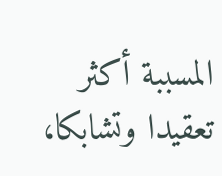المسببة أكثر تعقيدا وتشابكا،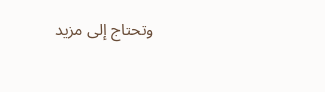وتحتاج إلى مزيد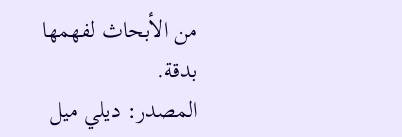من الأبحاث لفهمها بدقة.
المصدر: ديلي ميل